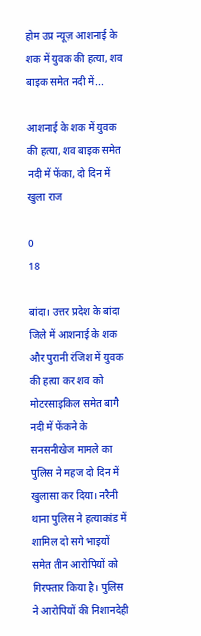होम उप्र न्यूज़ आशनाई के शक में युवक की हत्या, शव बाइक समेत नदी में...

आशनाई के शक में युवक की हत्या, शव बाइक समेत नदी में फेंका, दो दिन में खुला राज

0
18

बांदा। उत्तर प्रदेश के बांदा जिले में आशनाई के शक और पुरानी रंजिश में युवक की हत्या कर शव को मोटरसाइकिल समेत बागै नदी में फेंकने के सनसनीखेज मामले का पुलिस ने महज दो दिन में खुलासा कर दिया। नरैनी थाना पुलिस ने हत्याकांड में शामिल दो सगे भाइयों समेत तीन आरोपियों को गिरफ्तार किया है। पुलिस ने आरोपियों की निशानदेही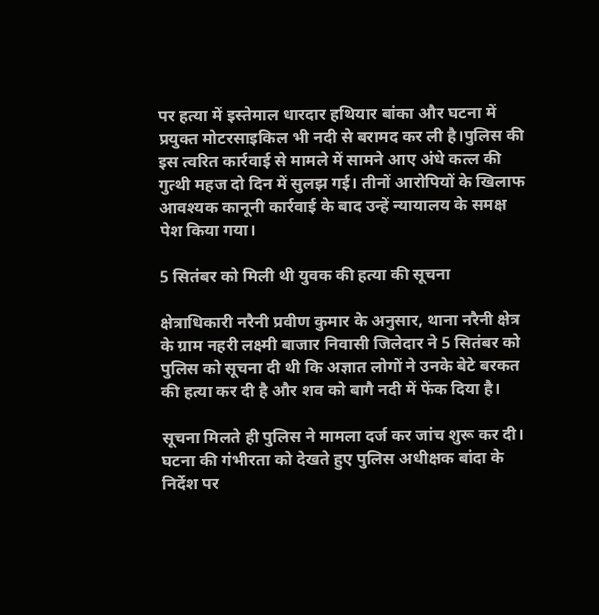पर हत्या में इस्तेमाल धारदार हथियार बांका और घटना में प्रयुक्त मोटरसाइकिल भी नदी से बरामद कर ली है।पुलिस की इस त्वरित कार्रवाई से मामले में सामने आए अंधे कत्ल की गुत्थी महज दो दिन में सुलझ गई। तीनों आरोपियों के खिलाफ आवश्यक कानूनी कार्रवाई के बाद उन्हें न्यायालय के समक्ष पेश किया गया।

5 सितंबर को मिली थी युवक की हत्या की सूचना

क्षेत्राधिकारी नरैनी प्रवीण कुमार के अनुसार, थाना नरैनी क्षेत्र के ग्राम नहरी लक्ष्मी बाजार निवासी जिलेदार ने 5 सितंबर को पुलिस को सूचना दी थी कि अज्ञात लोगों ने उनके बेटे बरकत की हत्या कर दी है और शव को बागै नदी में फेंक दिया है।

सूचना मिलते ही पुलिस ने मामला दर्ज कर जांच शुरू कर दी। घटना की गंभीरता को देखते हुए पुलिस अधीक्षक बांदा के निर्देश पर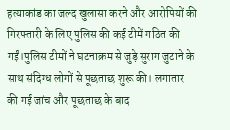हत्याकांड का जल्द खुलासा करने और आरोपियों की गिरफ्तारी के लिए पुलिस की कई टीमें गठित की गईं।पुलिस टीमों ने घटनाक्रम से जुड़े सुराग जुटाने के साथ संदिग्ध लोगों से पूछताछ शुरू की। लगातार की गई जांच और पूछताछ के बाद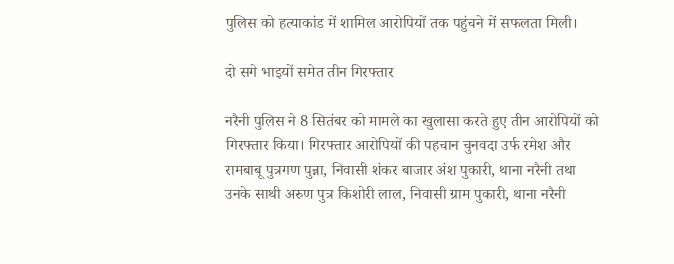पुलिस को हत्याकांड में शामिल आरोपियों तक पहुंचने में सफलता मिली।

दो सगे भाइयों समेत तीन गिरफ्तार

नरैनी पुलिस ने 8 सितंबर को मामले का खुलासा करते हुए तीन आरोपियों को गिरफ्तार किया। गिरफ्तार आरोपियों की पहचान चुनवदा उर्फ रमेश और रामबाबू पुत्रगण पुन्ना, निवासी शंकर बाजार अंश पुकारी, थाना नरैनी तथा उनके साथी अरुण पुत्र किशोरी लाल, निवासी ग्राम पुकारी, थाना नरैनी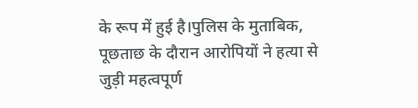के रूप में हुई है।पुलिस के मुताबिक, पूछताछ के दौरान आरोपियों ने हत्या से जुड़ी महत्वपूर्ण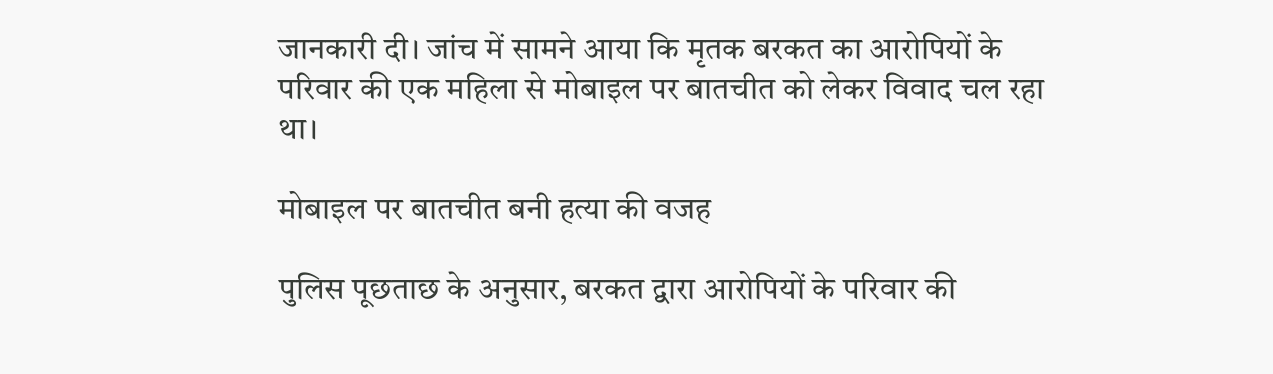जानकारी दी। जांच में सामने आया कि मृतक बरकत का आरोपियों के परिवार की एक महिला से मोबाइल पर बातचीत को लेकर विवाद चल रहा था।

मोबाइल पर बातचीत बनी हत्या की वजह

पुलिस पूछताछ के अनुसार, बरकत द्वारा आरोपियों के परिवार की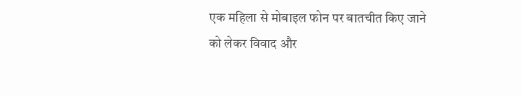एक महिला से मोबाइल फोन पर बातचीत किए जाने को लेकर विवाद और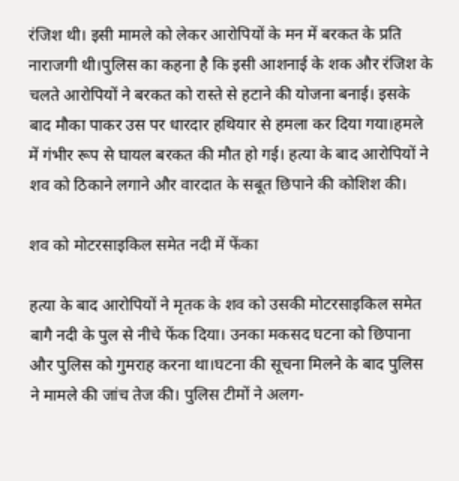रंजिश थी। इसी मामले को लेकर आरोपियों के मन में बरकत के प्रति नाराजगी थी।पुलिस का कहना है कि इसी आशनाई के शक और रंजिश के चलते आरोपियों ने बरकत को रास्ते से हटाने की योजना बनाई। इसके बाद मौका पाकर उस पर धारदार हथियार से हमला कर दिया गया।हमले में गंभीर रूप से घायल बरकत की मौत हो गई। हत्या के बाद आरोपियों ने शव को ठिकाने लगाने और वारदात के सबूत छिपाने की कोशिश की।

शव को मोटरसाइकिल समेत नदी में फेंका

हत्या के बाद आरोपियों ने मृतक के शव को उसकी मोटरसाइकिल समेत बागै नदी के पुल से नीचे फेंक दिया। उनका मकसद घटना को छिपाना और पुलिस को गुमराह करना था।घटना की सूचना मिलने के बाद पुलिस ने मामले की जांच तेज की। पुलिस टीमों ने अलग-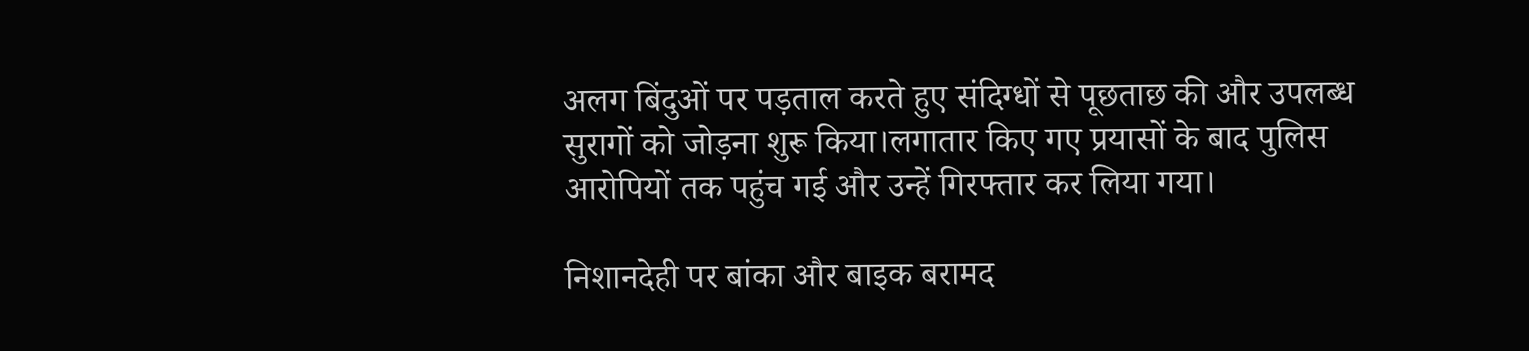अलग बिंदुओं पर पड़ताल करते हुए संदिग्धों से पूछताछ की और उपलब्ध सुरागों को जोड़ना शुरू किया।लगातार किए गए प्रयासों के बाद पुलिस आरोपियों तक पहुंच गई और उन्हें गिरफ्तार कर लिया गया।

निशानदेही पर बांका और बाइक बरामद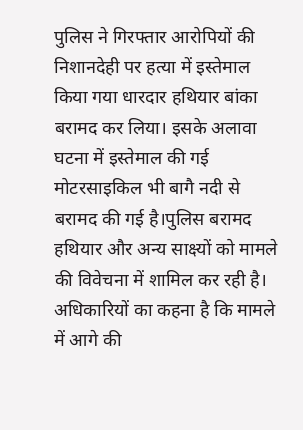पुलिस ने गिरफ्तार आरोपियों की निशानदेही पर हत्या में इस्तेमाल किया गया धारदार हथियार बांका बरामद कर लिया। इसके अलावा घटना में इस्तेमाल की गई मोटरसाइकिल भी बागै नदी से बरामद की गई है।पुलिस बरामद हथियार और अन्य साक्ष्यों को मामले की विवेचना में शामिल कर रही है। अधिकारियों का कहना है कि मामले में आगे की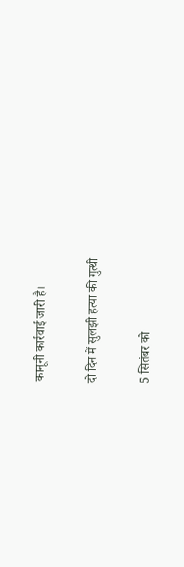कानूनी कार्रवाई जारी है।

दो दिन में सुलझी हत्या की गुत्थी

5 सितंबर को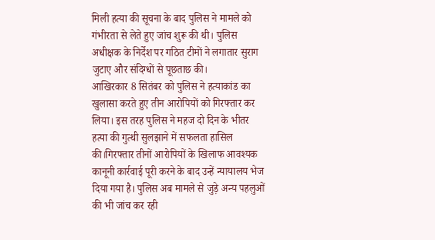मिली हत्या की सूचना के बाद पुलिस ने मामले को गंभीरता से लेते हुए जांच शुरू की थी। पुलिस अधीक्षक के निर्देश पर गठित टीमों ने लगातार सुराग जुटाए और संदिग्धों से पूछताछ की।
आखिरकार 8 सितंबर को पुलिस ने हत्याकांड का खुलासा करते हुए तीन आरोपियों को गिरफ्तार कर लिया। इस तरह पुलिस ने महज दो दिन के भीतर हत्या की गुत्थी सुलझाने में सफलता हासिल की।गिरफ्तार तीनों आरोपियों के खिलाफ आवश्यक कानूनी कार्रवाई पूरी करने के बाद उन्हें न्यायालय भेज दिया गया है। पुलिस अब मामले से जुड़े अन्य पहलुओं की भी जांच कर रही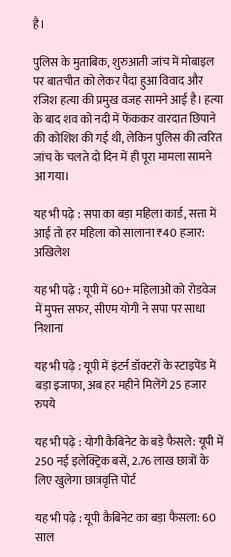है।

पुलिस के मुताबिक, शुरुआती जांच में मोबाइल पर बातचीत को लेकर पैदा हुआ विवाद और रंजिश हत्या की प्रमुख वजह सामने आई है। हत्या के बाद शव को नदी में फेंककर वारदात छिपाने की कोशिश की गई थी, लेकिन पुलिस की त्वरित जांच के चलते दो दिन में ही पूरा मामला सामने आ गया।

यह भी पढ़े : सपा का बड़ा महिला कार्ड, सत्ता में आई तो हर महिला को सालाना ₹40 हजार: अखिलेश

यह भी पढ़े : यूपी में 60+ महिलाओं को रोडवेज में मुफ्त सफर, सीएम योगी ने सपा पर साधा निशाना

यह भी पढ़े : यूपी में इंटर्न डॉक्टरों के स्टाइपेंड में बड़ा इजाफा, अब हर महीने मिलेंगे 25 हजार रुपये

यह भी पढ़े : योगी कैबिनेट के बड़े फैसले: यूपी में 250 नई इलेक्ट्रिक बसें, 2.76 लाख छात्रों के लिए खुलेगा छात्रवृत्ति पोर्ट

यह भी पढ़े : यूपी कैबिनेट का बड़ा फैसला: 60 साल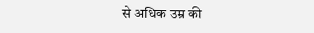से अधिक उम्र की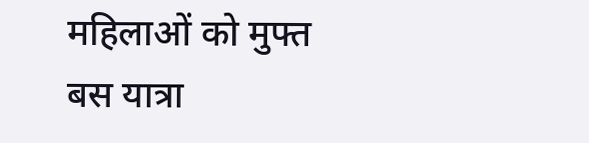महिलाओं को मुफ्त बस यात्रा